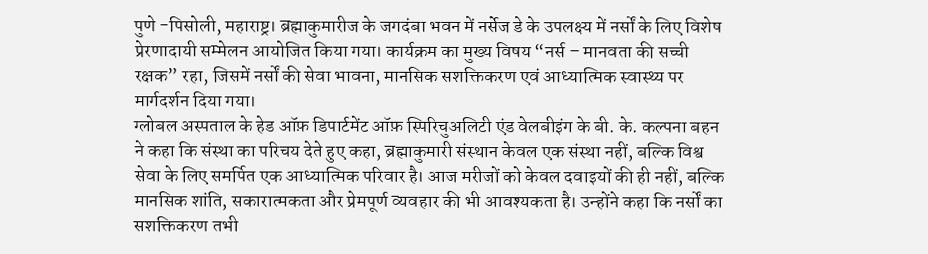पुणे -पिसोली, महाराष्ट्र। ब्रह्माकुमारीज के जगदंबा भवन में नर्सेज डे के उपलक्ष्य में नर्सों के लिए विशेष प्रेरणादायी सम्मेलन आयोजित किया गया। कार्यक्रम का मुख्य विषय “नर्स – मानवता की सच्ची रक्षक” रहा, जिसमें नर्सों की सेवा भावना, मानसिक सशक्तिकरण एवं आध्यात्मिक स्वास्थ्य पर मार्गदर्शन दिया गया।
ग्लोबल अस्पताल के हेड ऑफ़ डिपार्टमेंट ऑफ़ स्पिरिचुअलिटी एंड वेलबीइंग के बी. के. कल्पना बहन ने कहा कि संस्था का परिचय देते हुए कहा, ब्रह्माकुमारी संस्थान केवल एक संस्था नहीं, बल्कि विश्व सेवा के लिए समर्पित एक आध्यात्मिक परिवार है। आज मरीजों को केवल दवाइयों की ही नहीं, बल्कि मानसिक शांति, सकारात्मकता और प्रेमपूर्ण व्यवहार की भी आवश्यकता है। उन्होंने कहा कि नर्सों का सशक्तिकरण तभी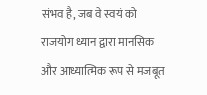संभव है, जब वे स्वयं को राजयोग ध्यान द्वारा मानसिक और आध्यात्मिक रूप से मजबूत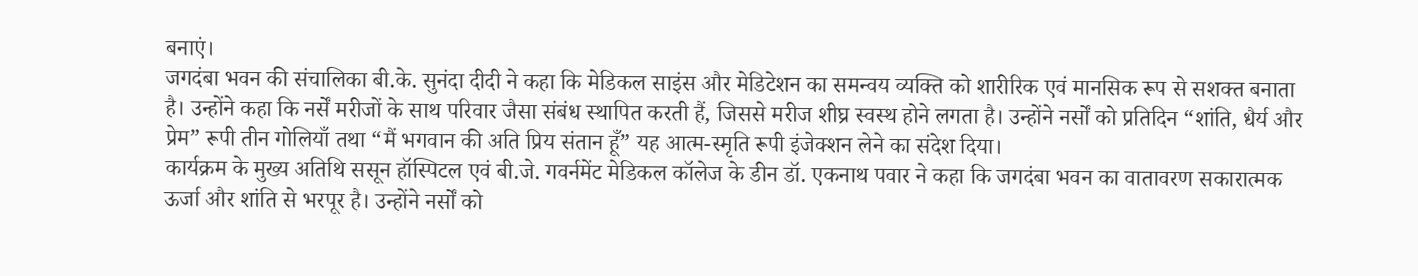बनाएं।
जगदंबा भवन की संचालिका बी.के. सुनंदा दीदी ने कहा कि मेडिकल साइंस और मेडिटेशन का समन्वय व्यक्ति को शारीरिक एवं मानसिक रूप से सशक्त बनाता है। उन्होंने कहा कि नर्सें मरीजों के साथ परिवार जैसा संबंध स्थापित करती हैं, जिससे मरीज शीघ्र स्वस्थ होने लगता है। उन्होंने नर्सों को प्रतिदिन “शांति, धैर्य और प्रेम” रूपी तीन गोलियाँ तथा “मैं भगवान की अति प्रिय संतान हूँ” यह आत्म-स्मृति रूपी इंजेक्शन लेने का संदेश दिया।
कार्यक्रम के मुख्य अतिथि ससून हॉस्पिटल एवं बी.जे. गवर्नमेंट मेडिकल कॉलेज के डीन डॉ. एकनाथ पवार ने कहा कि जगदंबा भवन का वातावरण सकारात्मक ऊर्जा और शांति से भरपूर है। उन्होंने नर्सों को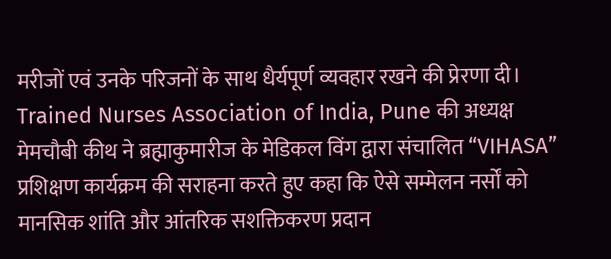मरीजों एवं उनके परिजनों के साथ धैर्यपूर्ण व्यवहार रखने की प्रेरणा दी।
Trained Nurses Association of India, Pune की अध्यक्ष मेमचौबी कीथ ने ब्रह्माकुमारीज के मेडिकल विंग द्वारा संचालित “VIHASA” प्रशिक्षण कार्यक्रम की सराहना करते हुए कहा कि ऐसे सम्मेलन नर्सों को मानसिक शांति और आंतरिक सशक्तिकरण प्रदान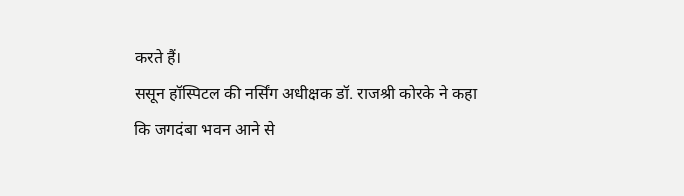करते हैं।
ससून हॉस्पिटल की नर्सिंग अधीक्षक डॉ. राजश्री कोरके ने कहा कि जगदंबा भवन आने से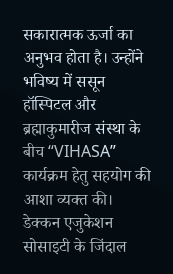सकारात्मक ऊर्जा का अनुभव होता है। उन्होंने भविष्य में ससून हॉस्पिटल और ब्रह्माकुमारीज संस्था के बीच “VIHASA” कार्यक्रम हेतु सहयोग की आशा व्यक्त की।
डेक्कन एजुकेशन सोसाइटी के जिंदाल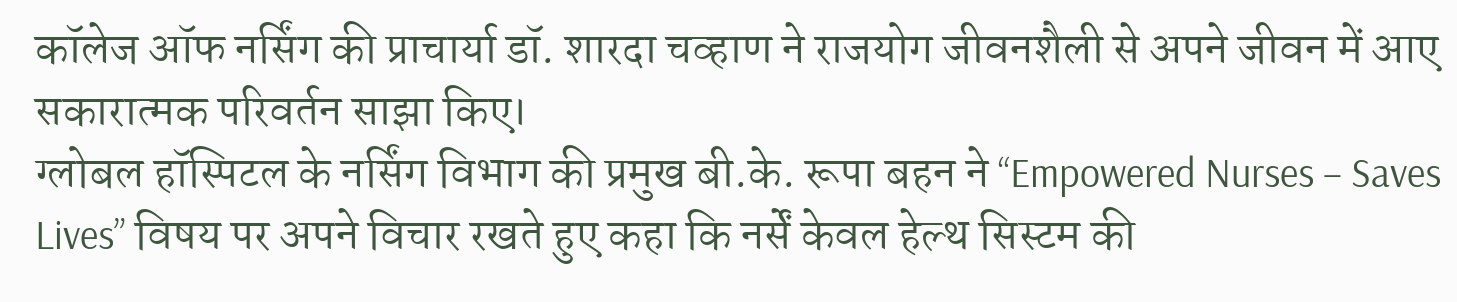कॉलेज ऑफ नर्सिंग की प्राचार्या डॉ. शारदा चव्हाण ने राजयोग जीवनशैली से अपने जीवन में आए सकारात्मक परिवर्तन साझा किए।
ग्लोबल हॉस्पिटल के नर्सिंग विभाग की प्रमुख बी.के. रूपा बहन ने “Empowered Nurses – Saves Lives” विषय पर अपने विचार रखते हुए कहा कि नर्सें केवल हेल्थ सिस्टम की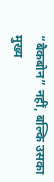“बैकबोन” नहीं, बल्कि उसका मुख्य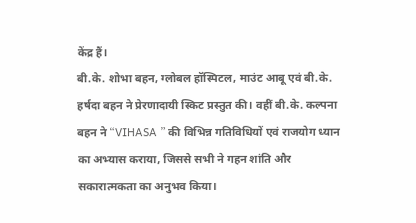केंद्र हैं।
बी.के. शोभा बहन, ग्लोबल हॉस्पिटल, माउंट आबू एवं बी.के. हर्षदा बहन ने प्रेरणादायी स्किट प्रस्तुत की। वहीं बी.के. कल्पना बहन ने “VIHASA ” की विभिन्न गतिविधियों एवं राजयोग ध्यान का अभ्यास कराया, जिससे सभी ने गहन शांति और सकारात्मकता का अनुभव किया।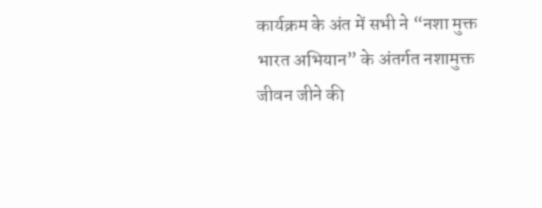कार्यक्रम के अंत में सभी ने “नशा मुक्त भारत अभियान” के अंतर्गत नशामुक्त जीवन जीने की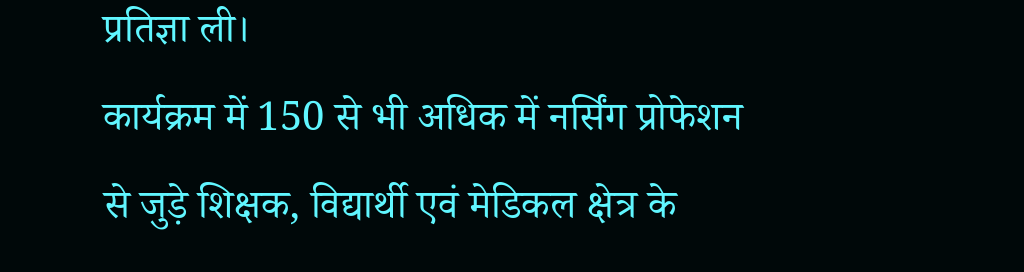प्रतिज्ञा ली।
कार्यक्रम में 150 से भी अधिक में नर्सिंग प्रोफेशन से जुड़े शिक्षक, विद्यार्थी एवं मेडिकल क्षेत्र के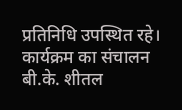प्रतिनिधि उपस्थित रहे। कार्यक्रम का संचालन बी.के. शीतल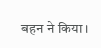बहन ने किया।